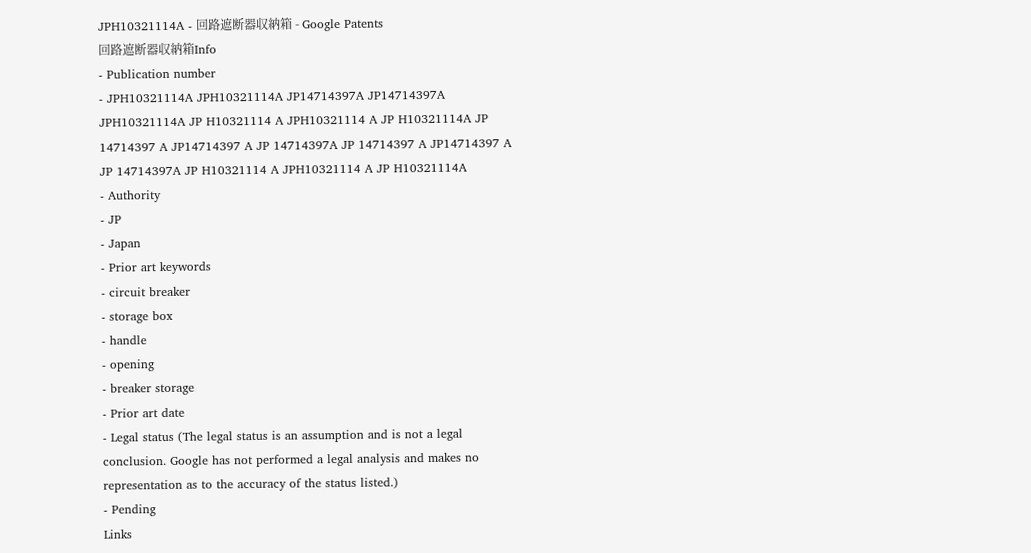JPH10321114A - 回路遮断器収納箱 - Google Patents
回路遮断器収納箱Info
- Publication number
- JPH10321114A JPH10321114A JP14714397A JP14714397A JPH10321114A JP H10321114 A JPH10321114 A JP H10321114A JP 14714397 A JP14714397 A JP 14714397A JP 14714397 A JP14714397 A JP 14714397A JP H10321114 A JPH10321114 A JP H10321114A
- Authority
- JP
- Japan
- Prior art keywords
- circuit breaker
- storage box
- handle
- opening
- breaker storage
- Prior art date
- Legal status (The legal status is an assumption and is not a legal conclusion. Google has not performed a legal analysis and makes no representation as to the accuracy of the status listed.)
- Pending
Links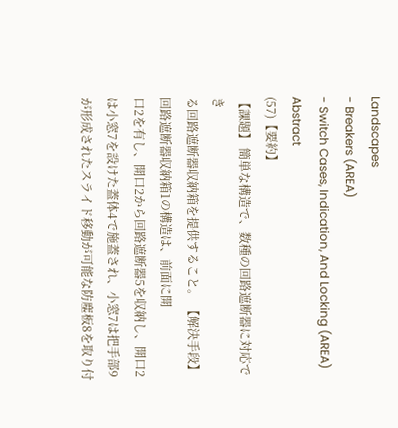Landscapes
- Breakers (AREA)
- Switch Cases, Indication, And Locking (AREA)
Abstract
(57)【要約】
【課題】 簡単な構造で、数種の回路遮断器に対応でき
る回路遮断器収納箱を提供すること。 【解決手段】 回路遮断器収納箱1の構造は、前面に開
口2を有し、開口2から回路遮断器5を収納し、開口2
は小窓7を設けた蓋体4で施蓋され、小窓7は把手部9
が形成されたスライド移動が可能な防塵板8を取り付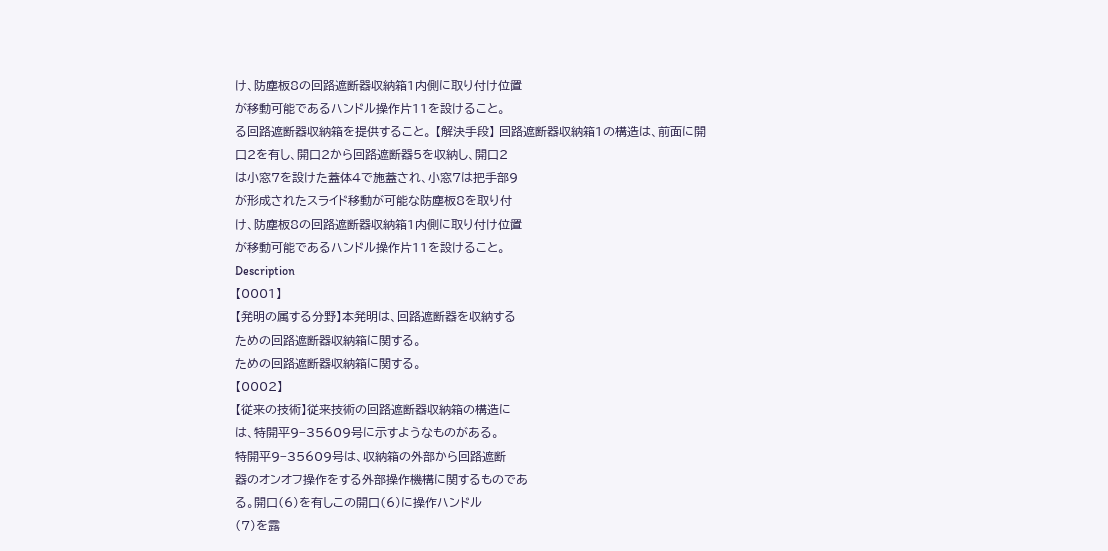け、防塵板8の回路遮断器収納箱1内側に取り付け位置
が移動可能であるハンドル操作片11を設けること。
る回路遮断器収納箱を提供すること。 【解決手段】 回路遮断器収納箱1の構造は、前面に開
口2を有し、開口2から回路遮断器5を収納し、開口2
は小窓7を設けた蓋体4で施蓋され、小窓7は把手部9
が形成されたスライド移動が可能な防塵板8を取り付
け、防塵板8の回路遮断器収納箱1内側に取り付け位置
が移動可能であるハンドル操作片11を設けること。
Description
【0001】
【発明の属する分野】本発明は、回路遮断器を収納する
ための回路遮断器収納箱に関する。
ための回路遮断器収納箱に関する。
【0002】
【従来の技術】従来技術の回路遮断器収納箱の構造に
は、特開平9−35609号に示すようなものがある。
特開平9−35609号は、収納箱の外部から回路遮断
器のオンオフ操作をする外部操作機構に関するものであ
る。開口(6)を有しこの開口(6)に操作ハンドル
(7)を露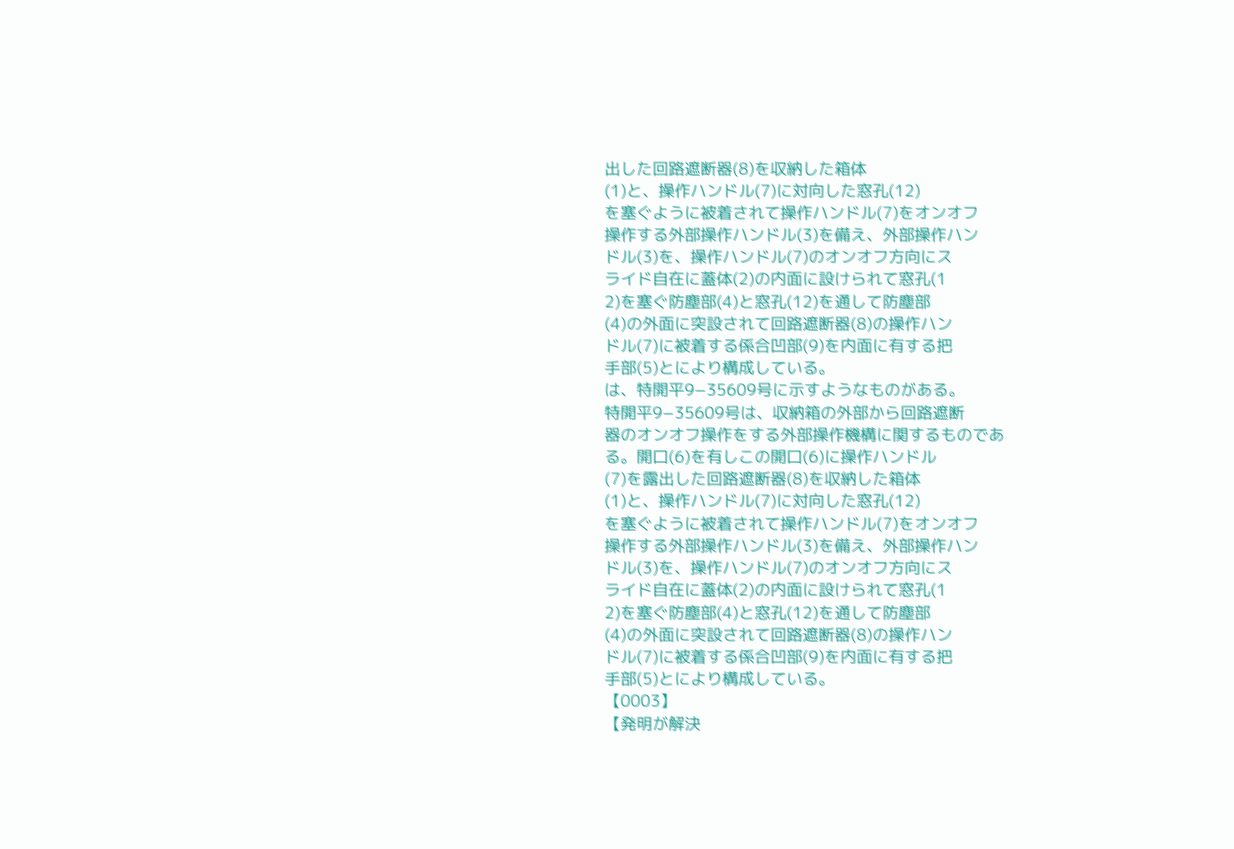出した回路遮断器(8)を収納した箱体
(1)と、操作ハンドル(7)に対向した窓孔(12)
を塞ぐように被着されて操作ハンドル(7)をオンオフ
操作する外部操作ハンドル(3)を備え、外部操作ハン
ドル(3)を、操作ハンドル(7)のオンオフ方向にス
ライド自在に蓋体(2)の内面に設けられて窓孔(1
2)を塞ぐ防塵部(4)と窓孔(12)を通して防塵部
(4)の外面に突設されて回路遮断器(8)の操作ハン
ドル(7)に被着する係合凹部(9)を内面に有する把
手部(5)とにより構成している。
は、特開平9−35609号に示すようなものがある。
特開平9−35609号は、収納箱の外部から回路遮断
器のオンオフ操作をする外部操作機構に関するものであ
る。開口(6)を有しこの開口(6)に操作ハンドル
(7)を露出した回路遮断器(8)を収納した箱体
(1)と、操作ハンドル(7)に対向した窓孔(12)
を塞ぐように被着されて操作ハンドル(7)をオンオフ
操作する外部操作ハンドル(3)を備え、外部操作ハン
ドル(3)を、操作ハンドル(7)のオンオフ方向にス
ライド自在に蓋体(2)の内面に設けられて窓孔(1
2)を塞ぐ防塵部(4)と窓孔(12)を通して防塵部
(4)の外面に突設されて回路遮断器(8)の操作ハン
ドル(7)に被着する係合凹部(9)を内面に有する把
手部(5)とにより構成している。
【0003】
【発明が解決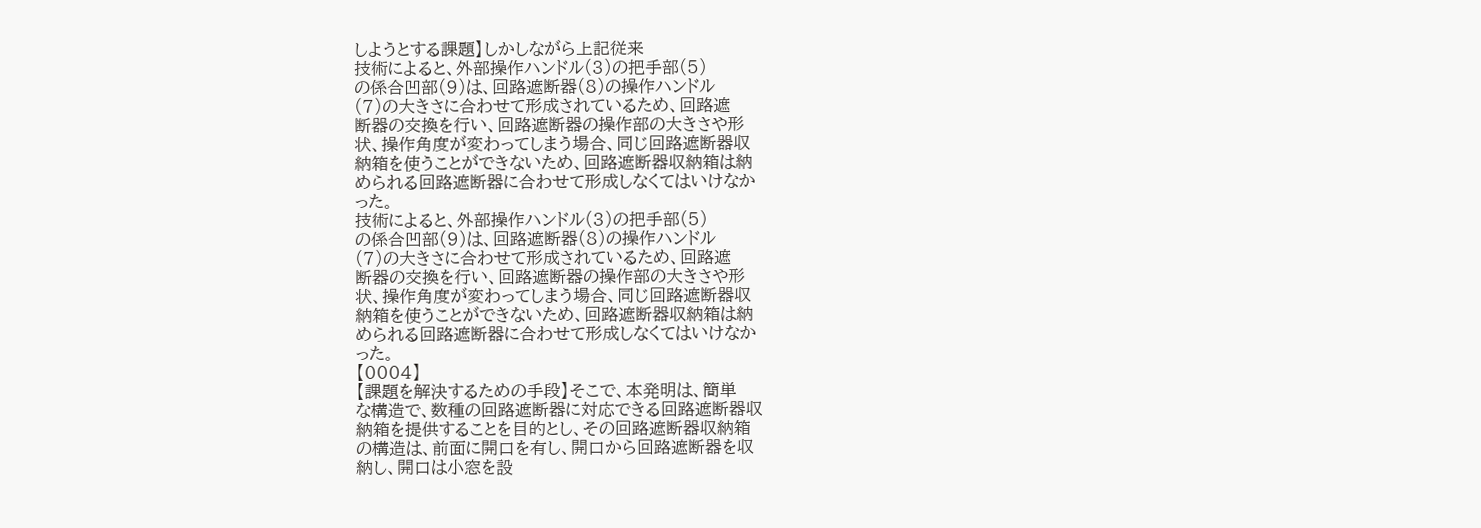しようとする課題】しかしながら上記従来
技術によると、外部操作ハンドル(3)の把手部(5)
の係合凹部(9)は、回路遮断器(8)の操作ハンドル
(7)の大きさに合わせて形成されているため、回路遮
断器の交換を行い、回路遮断器の操作部の大きさや形
状、操作角度が変わってしまう場合、同じ回路遮断器収
納箱を使うことができないため、回路遮断器収納箱は納
められる回路遮断器に合わせて形成しなくてはいけなか
った。
技術によると、外部操作ハンドル(3)の把手部(5)
の係合凹部(9)は、回路遮断器(8)の操作ハンドル
(7)の大きさに合わせて形成されているため、回路遮
断器の交換を行い、回路遮断器の操作部の大きさや形
状、操作角度が変わってしまう場合、同じ回路遮断器収
納箱を使うことができないため、回路遮断器収納箱は納
められる回路遮断器に合わせて形成しなくてはいけなか
った。
【0004】
【課題を解決するための手段】そこで、本発明は、簡単
な構造で、数種の回路遮断器に対応できる回路遮断器収
納箱を提供することを目的とし、その回路遮断器収納箱
の構造は、前面に開口を有し、開口から回路遮断器を収
納し、開口は小窓を設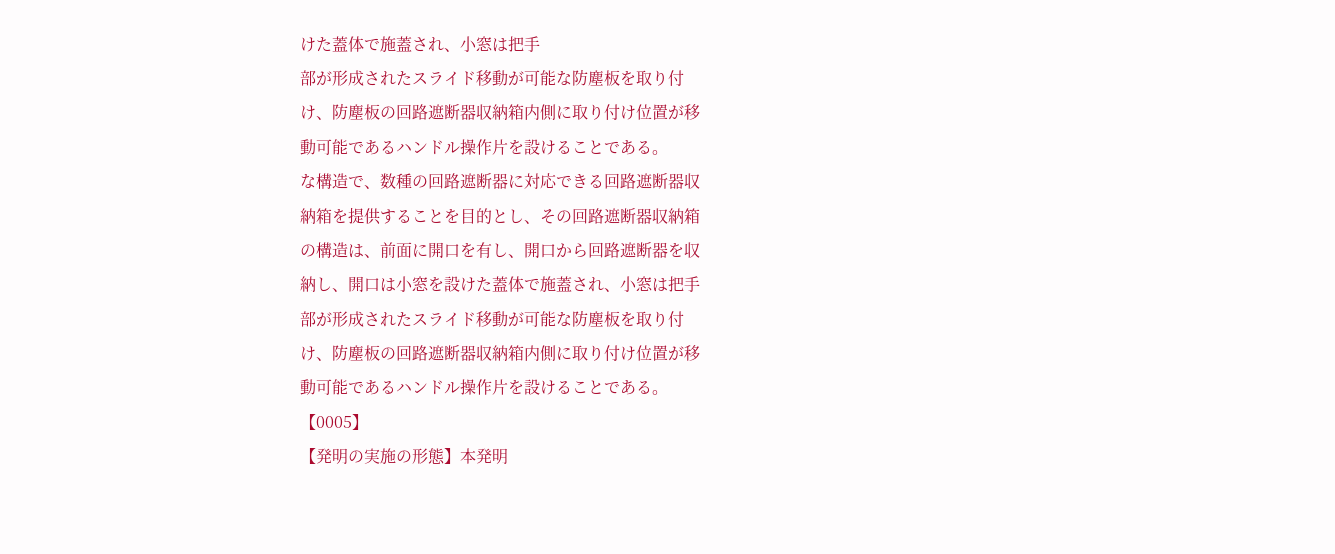けた蓋体で施蓋され、小窓は把手
部が形成されたスライド移動が可能な防塵板を取り付
け、防塵板の回路遮断器収納箱内側に取り付け位置が移
動可能であるハンドル操作片を設けることである。
な構造で、数種の回路遮断器に対応できる回路遮断器収
納箱を提供することを目的とし、その回路遮断器収納箱
の構造は、前面に開口を有し、開口から回路遮断器を収
納し、開口は小窓を設けた蓋体で施蓋され、小窓は把手
部が形成されたスライド移動が可能な防塵板を取り付
け、防塵板の回路遮断器収納箱内側に取り付け位置が移
動可能であるハンドル操作片を設けることである。
【0005】
【発明の実施の形態】本発明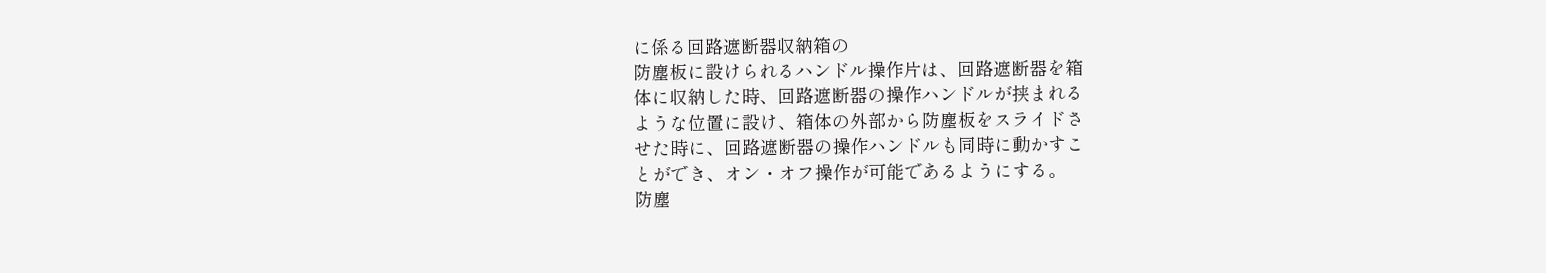に係る回路遮断器収納箱の
防塵板に設けられるハンドル操作片は、回路遮断器を箱
体に収納した時、回路遮断器の操作ハンドルが挟まれる
ような位置に設け、箱体の外部から防塵板をスライドさ
せた時に、回路遮断器の操作ハンドルも同時に動かすこ
とができ、オン・オフ操作が可能であるようにする。
防塵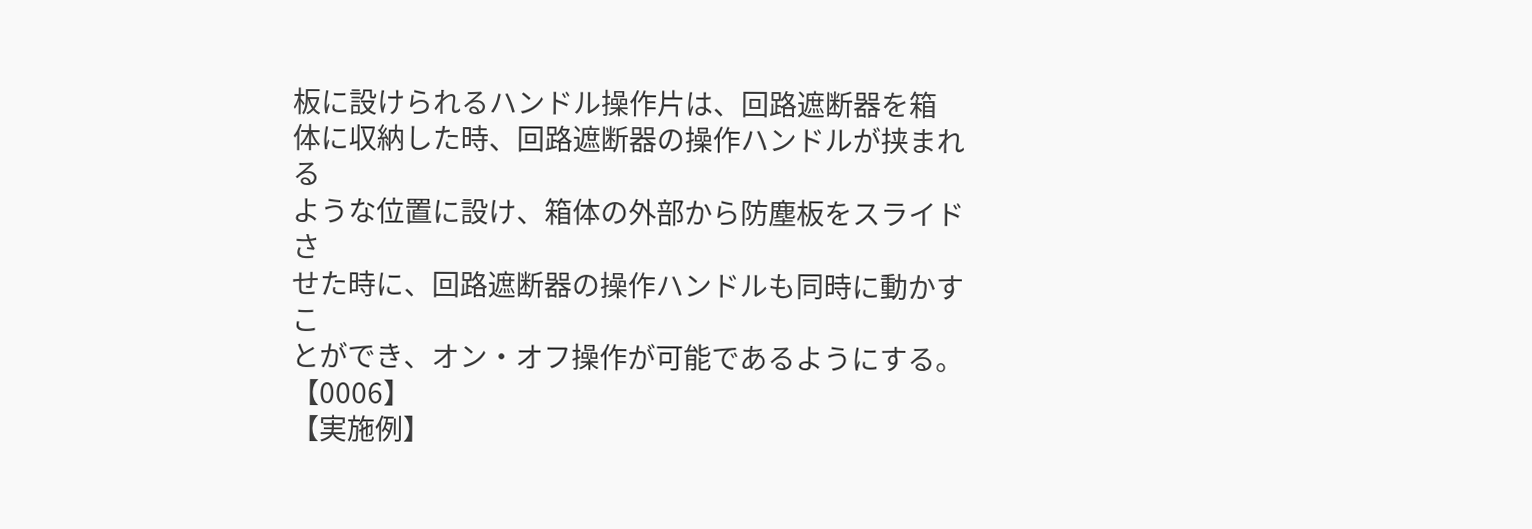板に設けられるハンドル操作片は、回路遮断器を箱
体に収納した時、回路遮断器の操作ハンドルが挟まれる
ような位置に設け、箱体の外部から防塵板をスライドさ
せた時に、回路遮断器の操作ハンドルも同時に動かすこ
とができ、オン・オフ操作が可能であるようにする。
【0006】
【実施例】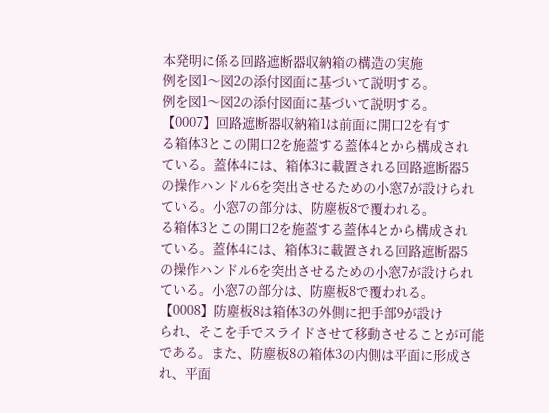本発明に係る回路遮断器収納箱の構造の実施
例を図1〜図2の添付図面に基づいて説明する。
例を図1〜図2の添付図面に基づいて説明する。
【0007】回路遮断器収納箱1は前面に開口2を有す
る箱体3とこの開口2を施蓋する蓋体4とから構成され
ている。蓋体4には、箱体3に載置される回路遮断器5
の操作ハンドル6を突出させるための小窓7が設けられ
ている。小窓7の部分は、防塵板8で覆われる。
る箱体3とこの開口2を施蓋する蓋体4とから構成され
ている。蓋体4には、箱体3に載置される回路遮断器5
の操作ハンドル6を突出させるための小窓7が設けられ
ている。小窓7の部分は、防塵板8で覆われる。
【0008】防塵板8は箱体3の外側に把手部9が設け
られ、そこを手でスライドさせて移動させることが可能
である。また、防塵板8の箱体3の内側は平面に形成さ
れ、平面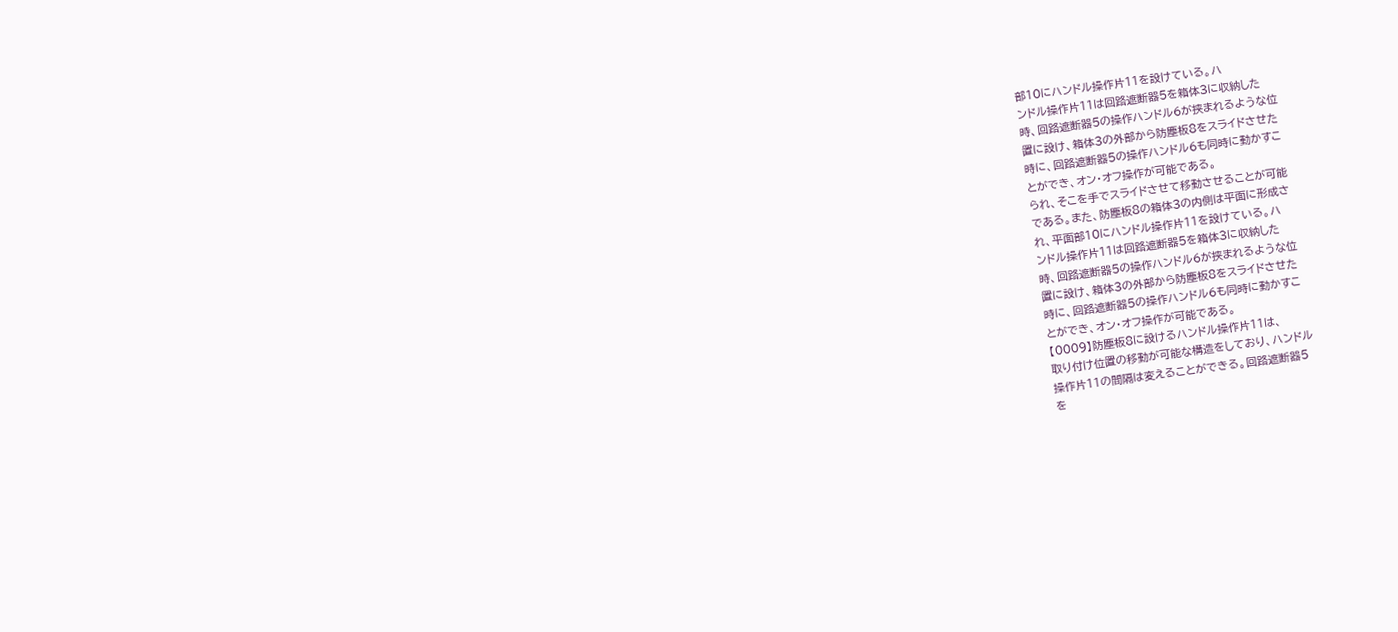部10にハンドル操作片11を設けている。ハ
ンドル操作片11は回路遮断器5を箱体3に収納した
時、回路遮断器5の操作ハンドル6が挟まれるような位
置に設け、箱体3の外部から防塵板8をスライドさせた
時に、回路遮断器5の操作ハンドル6も同時に動かすこ
とができ、オン・オフ操作が可能である。
られ、そこを手でスライドさせて移動させることが可能
である。また、防塵板8の箱体3の内側は平面に形成さ
れ、平面部10にハンドル操作片11を設けている。ハ
ンドル操作片11は回路遮断器5を箱体3に収納した
時、回路遮断器5の操作ハンドル6が挟まれるような位
置に設け、箱体3の外部から防塵板8をスライドさせた
時に、回路遮断器5の操作ハンドル6も同時に動かすこ
とができ、オン・オフ操作が可能である。
【0009】防塵板8に設けるハンドル操作片11は、
取り付け位置の移動が可能な構造をしており、ハンドル
操作片11の間隔は変えることができる。回路遮断器5
を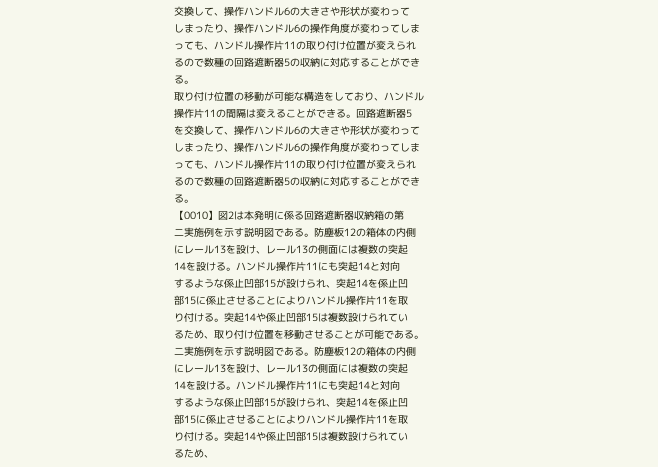交換して、操作ハンドル6の大きさや形状が変わって
しまったり、操作ハンドル6の操作角度が変わってしま
っても、ハンドル操作片11の取り付け位置が変えられ
るので数種の回路遮断器5の収納に対応することができ
る。
取り付け位置の移動が可能な構造をしており、ハンドル
操作片11の間隔は変えることができる。回路遮断器5
を交換して、操作ハンドル6の大きさや形状が変わって
しまったり、操作ハンドル6の操作角度が変わってしま
っても、ハンドル操作片11の取り付け位置が変えられ
るので数種の回路遮断器5の収納に対応することができ
る。
【0010】図2は本発明に係る回路遮断器収納箱の第
二実施例を示す説明図である。防塵板12の箱体の内側
にレール13を設け、レール13の側面には複数の突起
14を設ける。ハンドル操作片11にも突起14と対向
するような係止凹部15が設けられ、突起14を係止凹
部15に係止させることによりハンドル操作片11を取
り付ける。突起14や係止凹部15は複数設けられてい
るため、取り付け位置を移動させることが可能である。
二実施例を示す説明図である。防塵板12の箱体の内側
にレール13を設け、レール13の側面には複数の突起
14を設ける。ハンドル操作片11にも突起14と対向
するような係止凹部15が設けられ、突起14を係止凹
部15に係止させることによりハンドル操作片11を取
り付ける。突起14や係止凹部15は複数設けられてい
るため、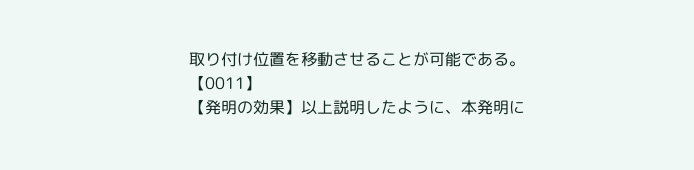取り付け位置を移動させることが可能である。
【0011】
【発明の効果】以上説明したように、本発明に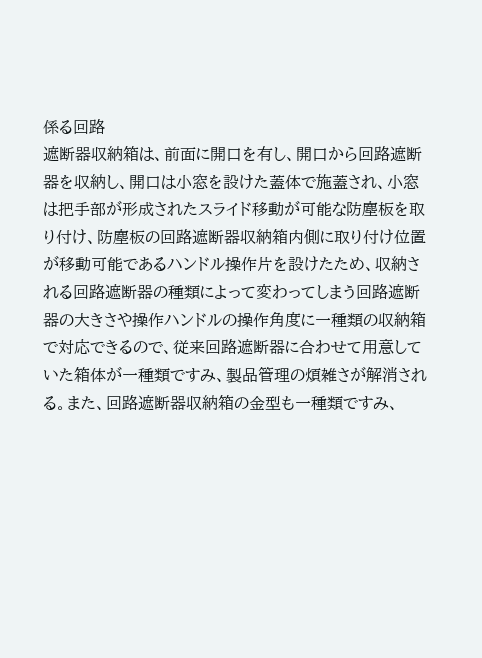係る回路
遮断器収納箱は、前面に開口を有し、開口から回路遮断
器を収納し、開口は小窓を設けた蓋体で施蓋され、小窓
は把手部が形成されたスライド移動が可能な防塵板を取
り付け、防塵板の回路遮断器収納箱内側に取り付け位置
が移動可能であるハンドル操作片を設けたため、収納さ
れる回路遮断器の種類によって変わってしまう回路遮断
器の大きさや操作ハンドルの操作角度に一種類の収納箱
で対応できるので、従来回路遮断器に合わせて用意して
いた箱体が一種類ですみ、製品管理の煩雑さが解消され
る。また、回路遮断器収納箱の金型も一種類ですみ、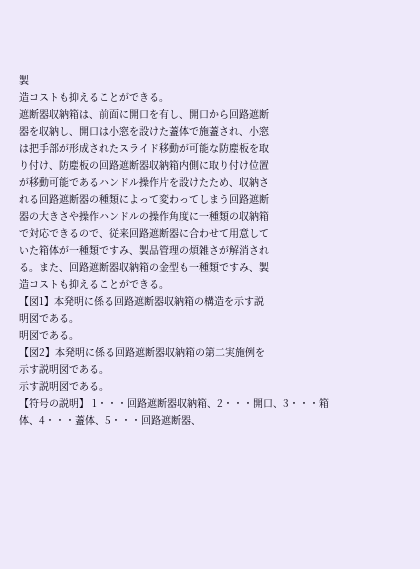製
造コストも抑えることができる。
遮断器収納箱は、前面に開口を有し、開口から回路遮断
器を収納し、開口は小窓を設けた蓋体で施蓋され、小窓
は把手部が形成されたスライド移動が可能な防塵板を取
り付け、防塵板の回路遮断器収納箱内側に取り付け位置
が移動可能であるハンドル操作片を設けたため、収納さ
れる回路遮断器の種類によって変わってしまう回路遮断
器の大きさや操作ハンドルの操作角度に一種類の収納箱
で対応できるので、従来回路遮断器に合わせて用意して
いた箱体が一種類ですみ、製品管理の煩雑さが解消され
る。また、回路遮断器収納箱の金型も一種類ですみ、製
造コストも抑えることができる。
【図1】本発明に係る回路遮断器収納箱の構造を示す説
明図である。
明図である。
【図2】本発明に係る回路遮断器収納箱の第二実施例を
示す説明図である。
示す説明図である。
【符号の説明】 1・・・回路遮断器収納箱、2・・・開口、3・・・箱
体、4・・・蓋体、5・・・回路遮断器、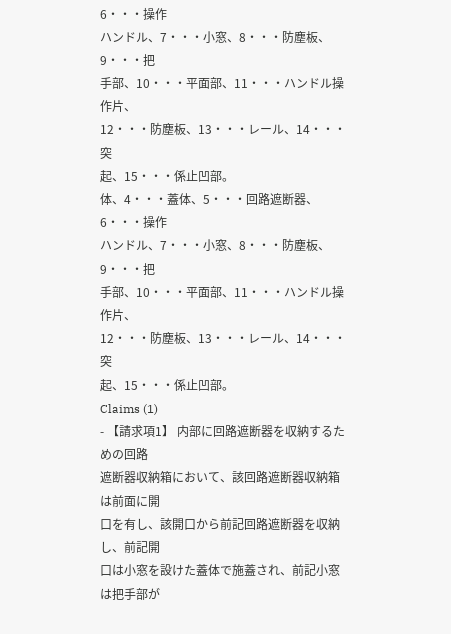6・・・操作
ハンドル、7・・・小窓、8・・・防塵板、9・・・把
手部、10・・・平面部、11・・・ハンドル操作片、
12・・・防塵板、13・・・レール、14・・・突
起、15・・・係止凹部。
体、4・・・蓋体、5・・・回路遮断器、6・・・操作
ハンドル、7・・・小窓、8・・・防塵板、9・・・把
手部、10・・・平面部、11・・・ハンドル操作片、
12・・・防塵板、13・・・レール、14・・・突
起、15・・・係止凹部。
Claims (1)
- 【請求項1】 内部に回路遮断器を収納するための回路
遮断器収納箱において、該回路遮断器収納箱は前面に開
口を有し、該開口から前記回路遮断器を収納し、前記開
口は小窓を設けた蓋体で施蓋され、前記小窓は把手部が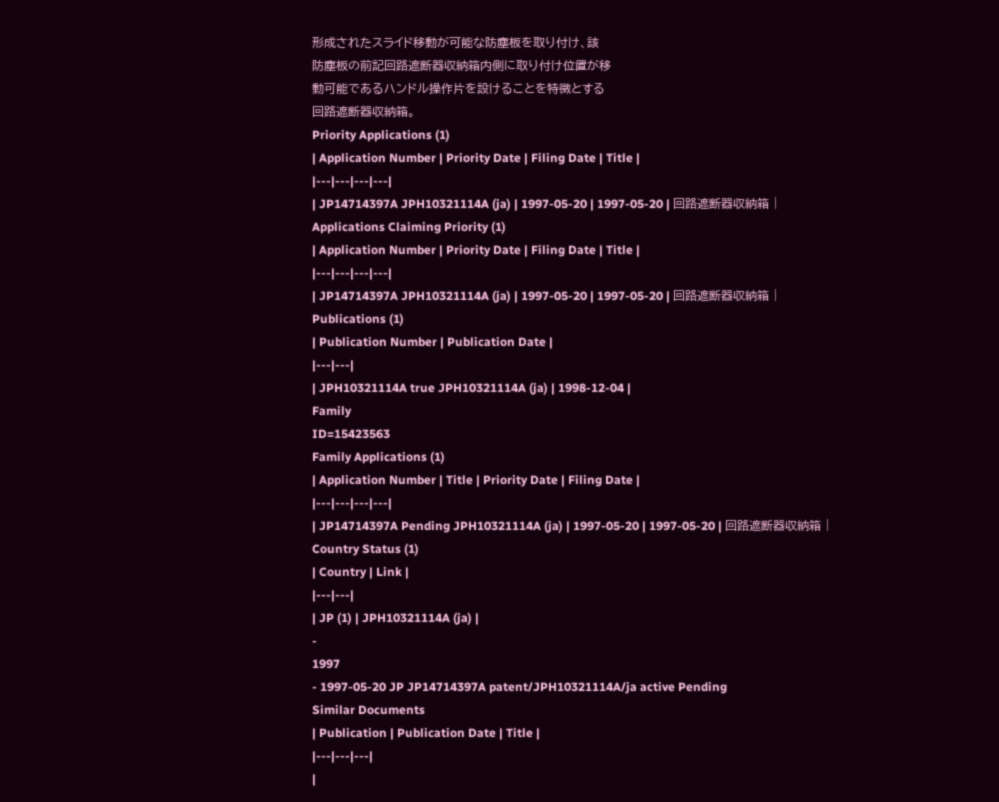形成されたスライド移動が可能な防塵板を取り付け、該
防塵板の前記回路遮断器収納箱内側に取り付け位置が移
動可能であるハンドル操作片を設けることを特徴とする
回路遮断器収納箱。
Priority Applications (1)
| Application Number | Priority Date | Filing Date | Title |
|---|---|---|---|
| JP14714397A JPH10321114A (ja) | 1997-05-20 | 1997-05-20 | 回路遮断器収納箱 |
Applications Claiming Priority (1)
| Application Number | Priority Date | Filing Date | Title |
|---|---|---|---|
| JP14714397A JPH10321114A (ja) | 1997-05-20 | 1997-05-20 | 回路遮断器収納箱 |
Publications (1)
| Publication Number | Publication Date |
|---|---|
| JPH10321114A true JPH10321114A (ja) | 1998-12-04 |
Family
ID=15423563
Family Applications (1)
| Application Number | Title | Priority Date | Filing Date |
|---|---|---|---|
| JP14714397A Pending JPH10321114A (ja) | 1997-05-20 | 1997-05-20 | 回路遮断器収納箱 |
Country Status (1)
| Country | Link |
|---|---|
| JP (1) | JPH10321114A (ja) |
-
1997
- 1997-05-20 JP JP14714397A patent/JPH10321114A/ja active Pending
Similar Documents
| Publication | Publication Date | Title |
|---|---|---|
|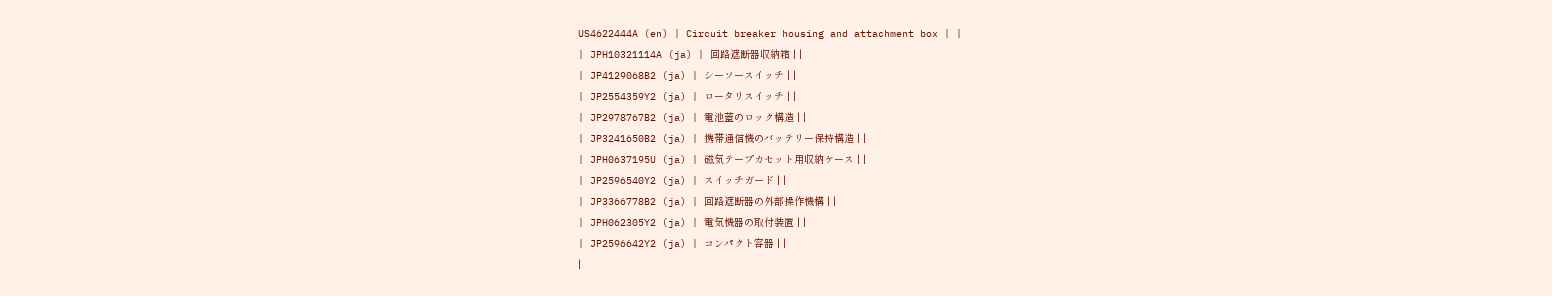US4622444A (en) | Circuit breaker housing and attachment box | |
| JPH10321114A (ja) | 回路遮断器収納箱 | |
| JP4129068B2 (ja) | シーソースイッチ | |
| JP2554359Y2 (ja) | ロータリスイッチ | |
| JP2978767B2 (ja) | 電池蓋のロック構造 | |
| JP3241650B2 (ja) | 携帯通信機のバッテリー保持構造 | |
| JPH0637195U (ja) | 磁気テープカセット用収納ケース | |
| JP2596540Y2 (ja) | スイッチガード | |
| JP3366778B2 (ja) | 回路遮断器の外部操作機構 | |
| JPH062305Y2 (ja) | 電気機器の取付装置 | |
| JP2596642Y2 (ja) | コンパクト容器 | |
|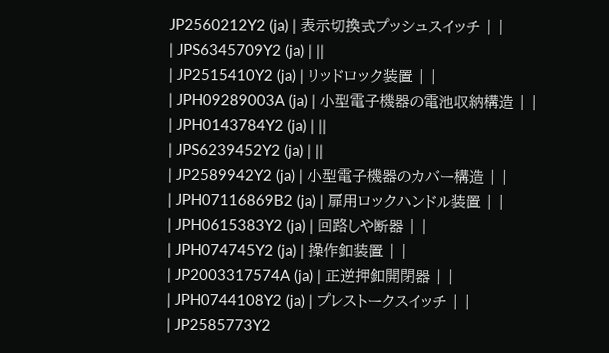JP2560212Y2 (ja) | 表示切換式プッシュスイッチ | |
| JPS6345709Y2 (ja) | ||
| JP2515410Y2 (ja) | リッドロック装置 | |
| JPH09289003A (ja) | 小型電子機器の電池収納構造 | |
| JPH0143784Y2 (ja) | ||
| JPS6239452Y2 (ja) | ||
| JP2589942Y2 (ja) | 小型電子機器のカバー構造 | |
| JPH07116869B2 (ja) | 扉用ロックハンドル装置 | |
| JPH0615383Y2 (ja) | 回路しや断器 | |
| JPH074745Y2 (ja) | 操作釦装置 | |
| JP2003317574A (ja) | 正逆押釦開閉器 | |
| JPH0744108Y2 (ja) | プレストークスイッチ | |
| JP2585773Y2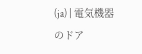(ja) | 電気機器のドア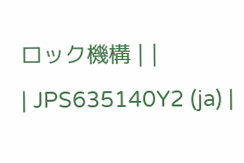ロック機構 | |
| JPS635140Y2 (ja) |